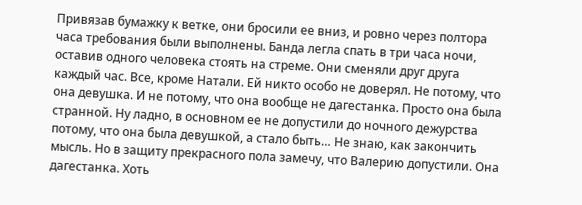Привязав бумажку к ветке, они бросили ее вниз, и ровно через полтора часа требования были выполнены. Банда легла спать в три часа ночи, оставив одного человека стоять на стреме. Они сменяли друг друга каждый час. Все, кроме Натали. Ей никто особо не доверял. Не потому, что она девушка. И не потому, что она вообще не дагестанка. Просто она была странной. Ну ладно, в основном ее не допустили до ночного дежурства потому, что она была девушкой, а стало быть… Не знаю, как закончить мысль. Но в защиту прекрасного пола замечу, что Валерию допустили. Она дагестанка. Хоть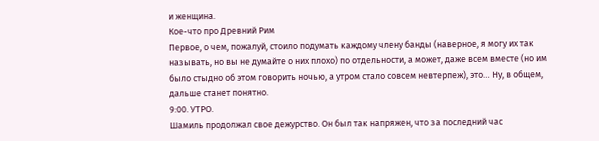и женщина.
Кое-что про Древний Рим
Первое, о чем, пожалуй, стоило подумать каждому члену банды (наверное, я могу их так называть, но вы не думайте о них плохо) по отдельности, а может, даже всем вместе (но им было стыдно об этом говорить ночью, а утром стало совсем невтерпеж), это… Ну, в общем, дальше станет понятно.
9:00. УТРО.
Шамиль продолжал свое дежурство. Он был так напряжен, что за последний час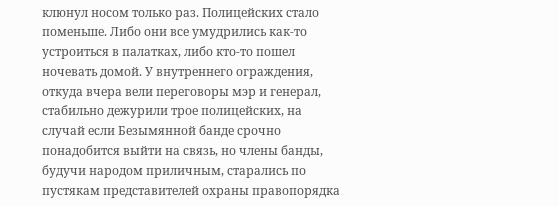клюнул носом только раз. Полицейских стало поменьше. Либо они все умудрились как-то устроиться в палатках, либо кто-то пошел ночевать домой. У внутреннего ограждения, откуда вчера вели переговоры мэр и генерал, стабильно дежурили трое полицейских, на случай если Безымянной банде срочно понадобится выйти на связь, но члены банды, будучи народом приличным, старались по пустякам представителей охраны правопорядка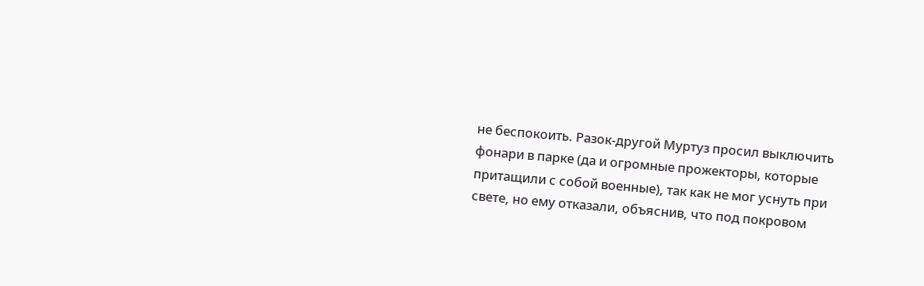не беспокоить. Разок-другой Муртуз просил выключить фонари в парке (да и огромные прожекторы, которые притащили с собой военные), так как не мог уснуть при свете, но ему отказали, объяснив, что под покровом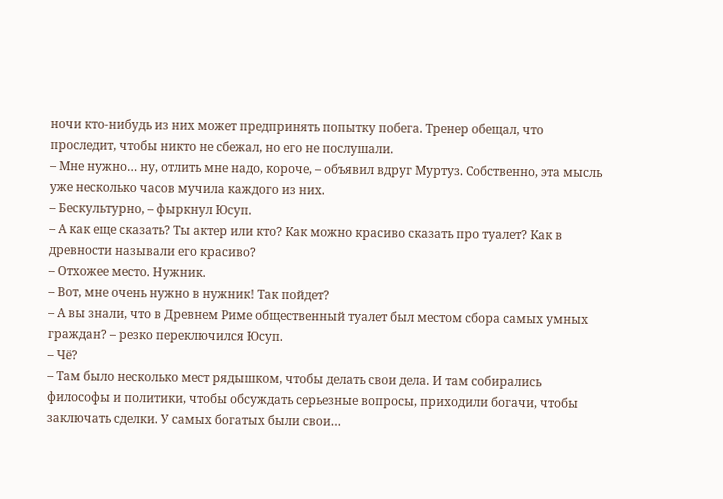ночи кто-нибудь из них может предпринять попытку побега. Тренер обещал, что проследит, чтобы никто не сбежал, но его не послушали.
– Мне нужно… ну, отлить мне надо, короче, – объявил вдруг Муртуз. Собственно, эта мысль уже несколько часов мучила каждого из них.
– Бескультурно, – фыркнул Юсуп.
– А как еще сказать? Ты актер или кто? Как можно красиво сказать про туалет? Как в древности называли его красиво?
– Отхожее место. Нужник.
– Вот, мне очень нужно в нужник! Так пойдет?
– А вы знали, что в Древнем Риме общественный туалет был местом сбора самых умных граждан? – резко переключился Юсуп.
– Чё?
– Там было несколько мест рядышком, чтобы делать свои дела. И там собирались философы и политики, чтобы обсуждать серьезные вопросы, приходили богачи, чтобы заключать сделки. У самых богатых были свои…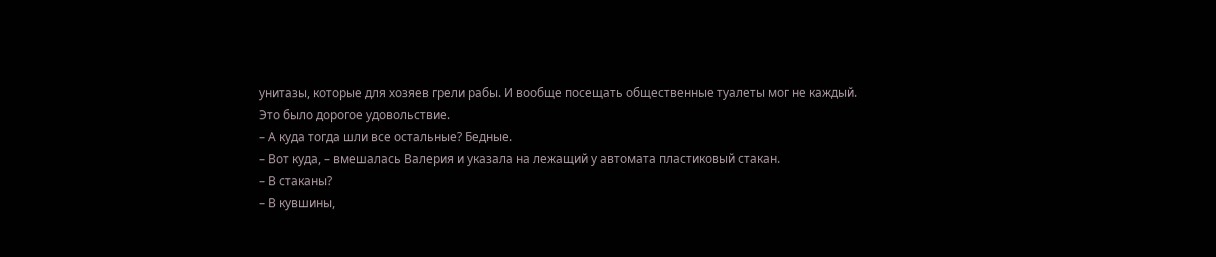унитазы, которые для хозяев грели рабы. И вообще посещать общественные туалеты мог не каждый. Это было дорогое удовольствие.
– А куда тогда шли все остальные? Бедные.
– Вот куда, – вмешалась Валерия и указала на лежащий у автомата пластиковый стакан.
– В стаканы?
– В кувшины,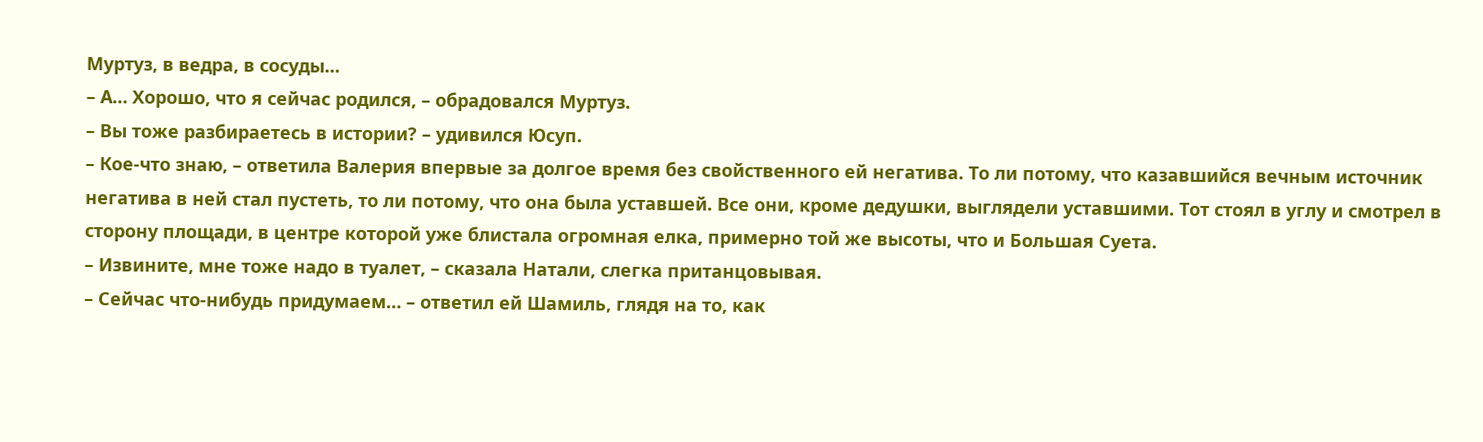Муртуз, в ведра, в сосуды…
– А… Хорошо, что я сейчас родился, – обрадовался Муртуз.
– Вы тоже разбираетесь в истории? – удивился Юсуп.
– Кое-что знаю, – ответила Валерия впервые за долгое время без свойственного ей негатива. То ли потому, что казавшийся вечным источник негатива в ней стал пустеть, то ли потому, что она была уставшей. Все они, кроме дедушки, выглядели уставшими. Тот стоял в углу и смотрел в сторону площади, в центре которой уже блистала огромная елка, примерно той же высоты, что и Большая Суета.
– Извините, мне тоже надо в туалет, – сказала Натали, слегка пританцовывая.
– Сейчас что-нибудь придумаем… – ответил ей Шамиль, глядя на то, как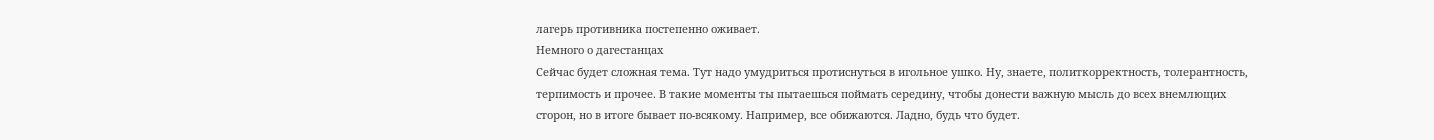лагерь противника постепенно оживает.
Немного о дагестанцах
Сейчас будет сложная тема. Тут надо умудриться протиснуться в игольное ушко. Ну, знаете, политкорректность, толерантность, терпимость и прочее. В такие моменты ты пытаешься поймать середину, чтобы донести важную мысль до всех внемлющих сторон, но в итоге бывает по-всякому. Например, все обижаются. Ладно, будь что будет.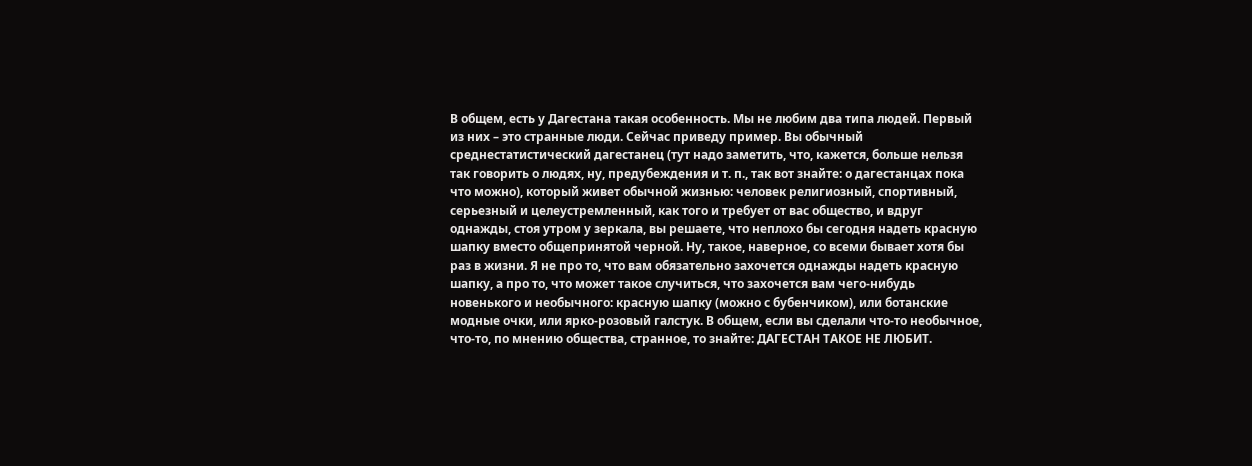В общем, есть у Дагестана такая особенность. Мы не любим два типа людей. Первый из них – это странные люди. Сейчас приведу пример. Вы обычный среднестатистический дагестанец (тут надо заметить, что, кажется, больше нельзя так говорить о людях, ну, предубеждения и т. п., так вот знайте: о дагестанцах пока что можно), который живет обычной жизнью: человек религиозный, спортивный, серьезный и целеустремленный, как того и требует от вас общество, и вдруг однажды, стоя утром у зеркала, вы решаете, что неплохо бы сегодня надеть красную шапку вместо общепринятой черной. Ну, такое, наверное, со всеми бывает хотя бы раз в жизни. Я не про то, что вам обязательно захочется однажды надеть красную шапку, а про то, что может такое случиться, что захочется вам чего-нибудь новенького и необычного: красную шапку (можно с бубенчиком), или ботанские модные очки, или ярко-розовый галстук. В общем, если вы сделали что-то необычное, что-то, по мнению общества, странное, то знайте: ДАГЕСТАН ТАКОЕ НЕ ЛЮБИТ.